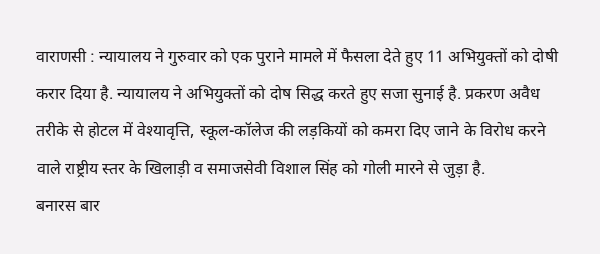वाराणसी : न्यायालय ने गुरुवार को एक पुराने मामले में फैसला देते हुए 11 अभियुक्तों को दोषी करार दिया है. न्यायालय ने अभियुक्तों को दोष सिद्ध करते हुए सजा सुनाई है. प्रकरण अवैध तरीके से होटल में वेश्यावृत्ति, स्कूल-कॉलेज की लड़कियों को कमरा दिए जाने के विरोध करने वाले राष्ट्रीय स्तर के खिलाड़ी व समाजसेवी विशाल सिंह को गोली मारने से जुड़ा है.
बनारस बार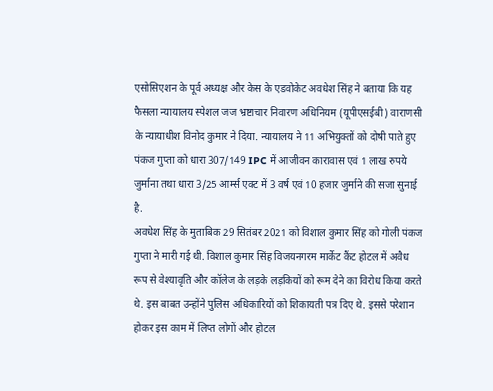एसोसिएशन के पूर्व अध्यक्ष और केस के एडवोकेट अवधेश सिंह ने बताया कि यह फैसला न्यायालय स्पेशल जज भ्रष्टाचार निवारण अधिनियम (यूपीएसईबी) वाराणसी के न्यायाधीश विनोद कुमार ने दिया. न्यायालय ने 11 अभियुक्तों को दोषी पाते हुए पंकज गुप्ता को धारा 307/149 IPC में आजीवन कारावास एवं 1 लाख रुपये जुर्माना तथा धारा 3/25 आर्म्स एक्ट में 3 वर्ष एवं 10 हजार जुर्माने की सजा सुनाई है.
अवधेश सिंह के मुताबिक 29 सितंबर 2021 को विशाल कुमार सिंह को गोली पंकज गुप्ता ने मारी गई थी. विशाल कुमार सिंह विजयनगरम मार्केट कैंट होटल में अवैध रूप से वेश्यावृति और कॉलेज के लड़के लड़कियों को रूम देने का विरोध किया करते थे. इस बाबत उन्होंने पुलिस अधिकारियों को शिकायती पत्र दिए थे. इससे परेशान होकर इस काम में लिप्त लोगों और होटल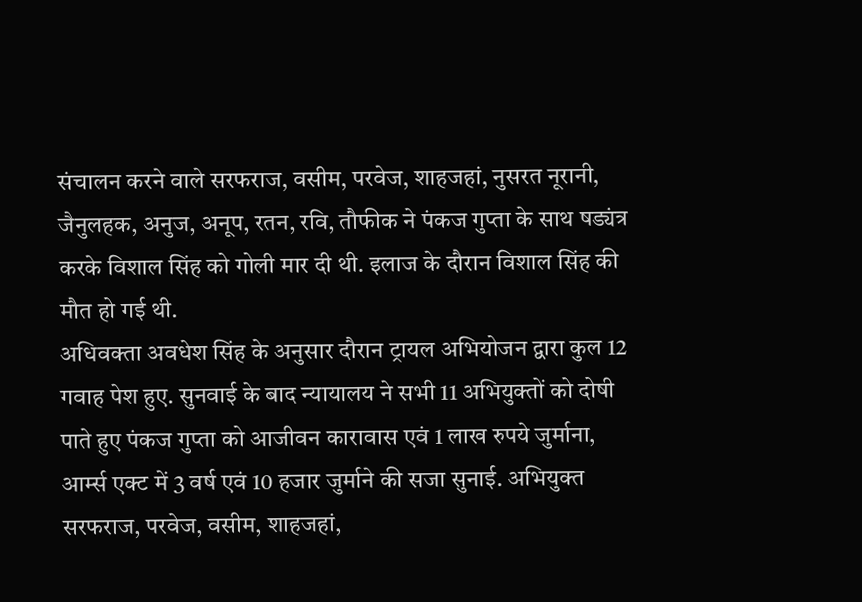संचालन करने वाले सरफराज, वसीम, परवेज, शाहजहां, नुसरत नूरानी, जैनुलहक, अनुज, अनूप, रतन, रवि, तौफीक ने पंकज गुप्ता के साथ षड्यंत्र करके विशाल सिंह को गोली मार दी थी. इलाज के दौरान विशाल सिंह की मौत हो गई थी.
अधिवक्ता अवधेश सिंह के अनुसार दौरान ट्रायल अभियोजन द्वारा कुल 12 गवाह पेश हुए. सुनवाई के बाद न्यायालय ने सभी 11 अभियुक्तों को दोषी पाते हुए पंकज गुप्ता को आजीवन कारावास एवं 1 लाख रुपये जुर्माना, आर्म्स एक्ट में 3 वर्ष एवं 10 हजार जुर्माने की सजा सुनाई. अभियुक्त सरफराज, परवेज, वसीम, शाहजहां,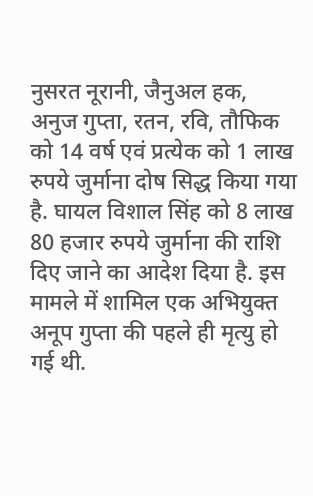नुसरत नूरानी, जैनुअल हक, अनुज गुप्ता, रतन, रवि, तौफिक को 14 वर्ष एवं प्रत्येक को 1 लाख रुपये जुर्माना दोष सिद्ध किया गया है. घायल विशाल सिंह को 8 लाख 80 हजार रुपये जुर्माना की राशि दिए जाने का आदेश दिया है. इस मामले में शामिल एक अभियुक्त अनूप गुप्ता की पहले ही मृत्यु हो गई थी.